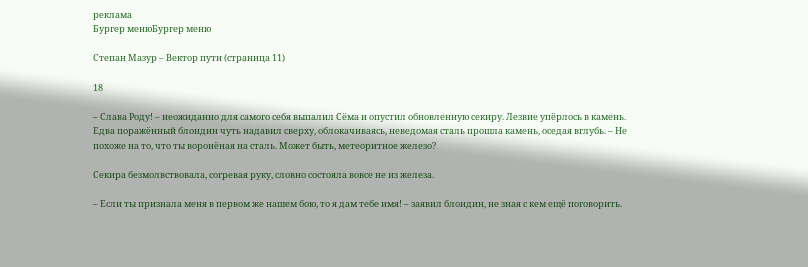реклама
Бургер менюБургер меню

Степан Мазур – Вектор пути (страница 11)

18

– Слава Роду! – неожиданно для самого себя выпалил Сёма и опустил обновленную секиру. Лезвие упёрлось в камень. Едва поражённый блондин чуть надавил сверху, облокачиваясь, неведомая сталь прошла камень, оседая вглубь. – Не похоже на то, что ты воронёная на сталь. Может быть, метеоритное железо?

Секира безмолвствовала, согревая руку, словно состояла вовсе не из железа.

– Если ты признала меня в первом же нашем бою, то я дам тебе имя! – заявил блондин, не зная с кем ещё поговорить.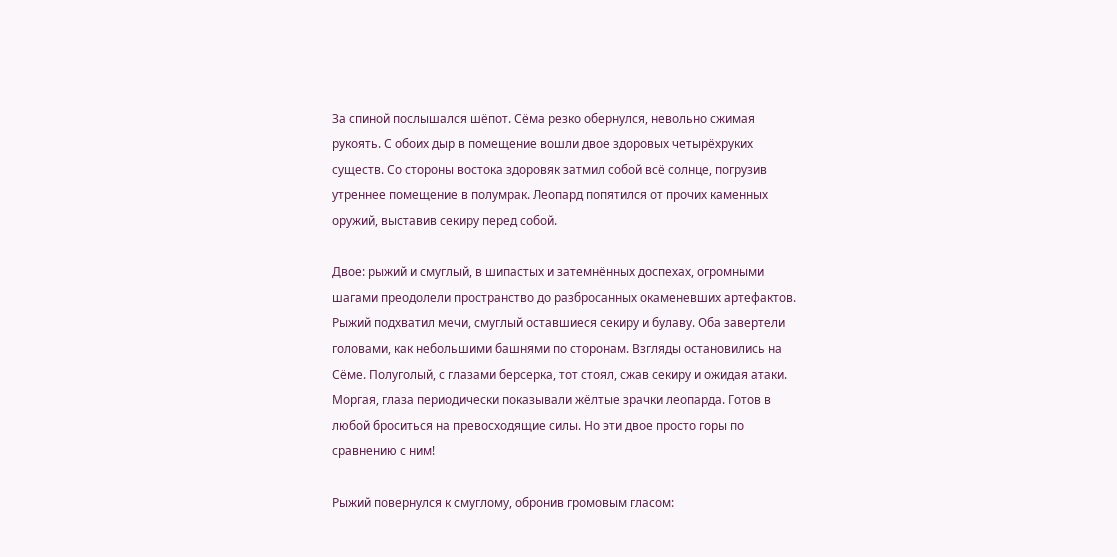За спиной послышался шёпот. Сёма резко обернулся, невольно сжимая рукоять. С обоих дыр в помещение вошли двое здоровых четырёхруких существ. Со стороны востока здоровяк затмил собой всё солнце, погрузив утреннее помещение в полумрак. Леопард попятился от прочих каменных оружий, выставив секиру перед собой.

Двое: рыжий и смуглый, в шипастых и затемнённых доспехах, огромными шагами преодолели пространство до разбросанных окаменевших артефактов. Рыжий подхватил мечи, смуглый оставшиеся секиру и булаву. Оба завертели головами, как небольшими башнями по сторонам. Взгляды остановились на Сёме. Полуголый, с глазами берсерка, тот стоял, сжав секиру и ожидая атаки. Моргая, глаза периодически показывали жёлтые зрачки леопарда. Готов в любой броситься на превосходящие силы. Но эти двое просто горы по сравнению с ним!

Рыжий повернулся к смуглому, обронив громовым гласом: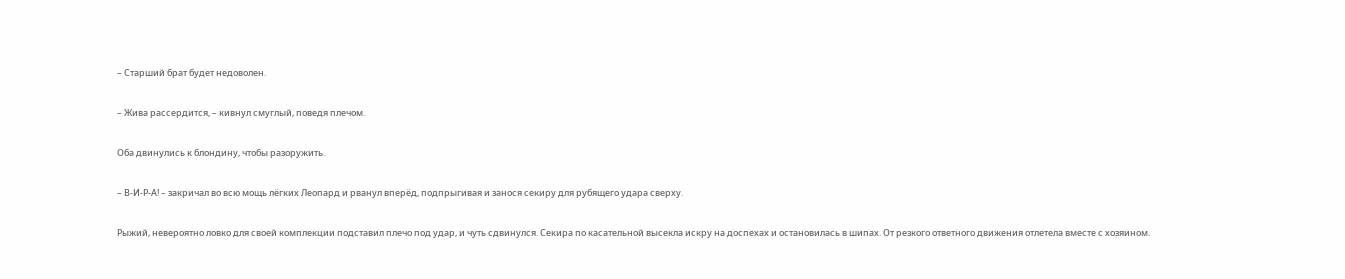– Старший брат будет недоволен.

– Жива рассердится, – кивнул смуглый, поведя плечом.

Оба двинулись к блондину, чтобы разоружить.

– В-И-Р-А! – закричал во всю мощь лёгких Леопард и рванул вперёд, подпрыгивая и занося секиру для рубящего удара сверху.

Рыжий, невероятно ловко для своей комплекции подставил плечо под удар, и чуть сдвинулся. Секира по касательной высекла искру на доспехах и остановилась в шипах. От резкого ответного движения отлетела вместе с хозяином.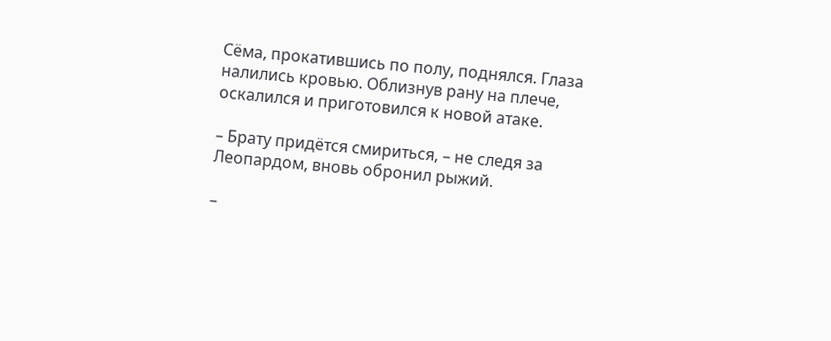Сёма, прокатившись по полу, поднялся. Глаза налились кровью. Облизнув рану на плече, оскалился и приготовился к новой атаке.

– Брату придётся смириться, – не следя за Леопардом, вновь обронил рыжий.

–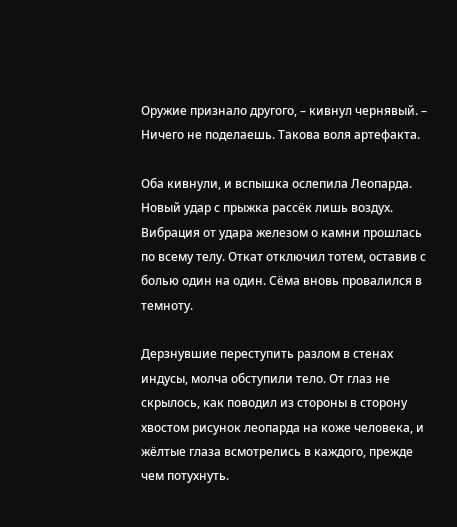Оружие признало другого, – кивнул чернявый. – Ничего не поделаешь. Такова воля артефакта.

Оба кивнули, и вспышка ослепила Леопарда. Новый удар с прыжка рассёк лишь воздух. Вибрация от удара железом о камни прошлась по всему телу. Откат отключил тотем, оставив с болью один на один. Сёма вновь провалился в темноту.

Дерзнувшие переступить разлом в стенах индусы, молча обступили тело. От глаз не скрылось, как поводил из стороны в сторону хвостом рисунок леопарда на коже человека, и жёлтые глаза всмотрелись в каждого, прежде чем потухнуть.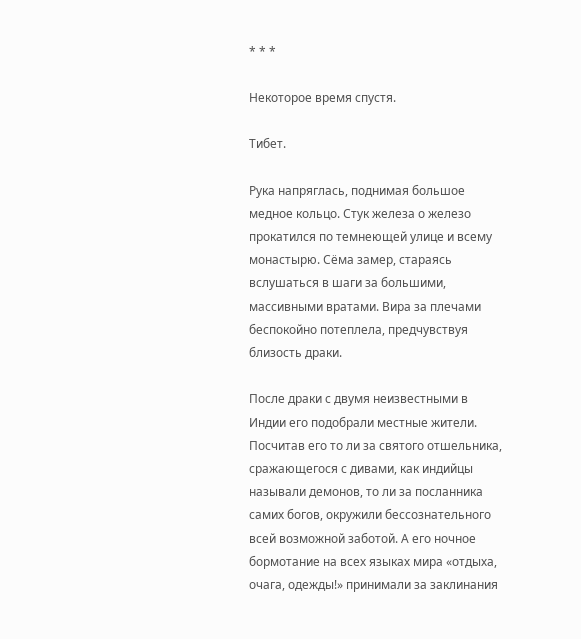* * *

Некоторое время спустя.

Тибет.

Рука напряглась, поднимая большое медное кольцо. Стук железа о железо прокатился по темнеющей улице и всему монастырю. Сёма замер, стараясь вслушаться в шаги за большими, массивными вратами. Вира за плечами беспокойно потеплела, предчувствуя близость драки.

После драки с двумя неизвестными в Индии его подобрали местные жители. Посчитав его то ли за святого отшельника, сражающегося с дивами, как индийцы называли демонов, то ли за посланника самих богов, окружили бессознательного всей возможной заботой. А его ночное бормотание на всех языках мира «отдыха, очага, одежды!» принимали за заклинания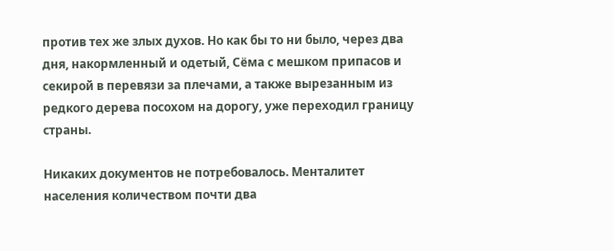против тех же злых духов. Но как бы то ни было, через два дня, накормленный и одетый, Сёма с мешком припасов и секирой в перевязи за плечами, а также вырезанным из редкого дерева посохом на дорогу, уже переходил границу страны.

Никаких документов не потребовалось. Менталитет населения количеством почти два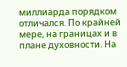миллиарда порядком отличался. По крайней мере, на границах и в плане духовности. На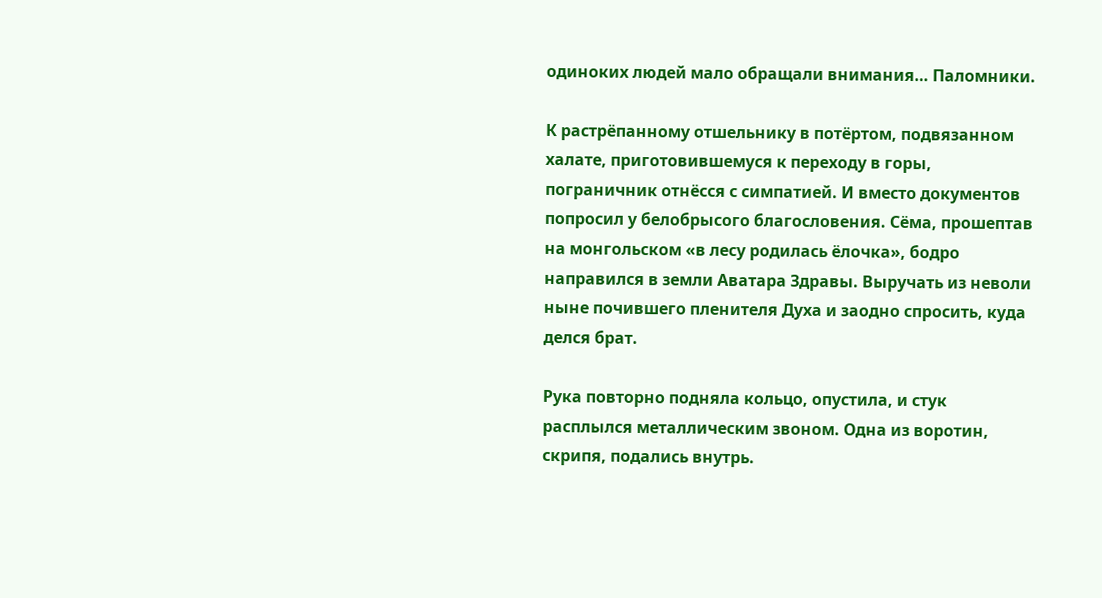одиноких людей мало обращали внимания… Паломники.

К растрёпанному отшельнику в потёртом, подвязанном халате, приготовившемуся к переходу в горы, пограничник отнёсся с симпатией. И вместо документов попросил у белобрысого благословения. Сёма, прошептав на монгольском «в лесу родилась ёлочка», бодро направился в земли Аватара Здравы. Выручать из неволи ныне почившего пленителя Духа и заодно спросить, куда делся брат.

Рука повторно подняла кольцо, опустила, и стук расплылся металлическим звоном. Одна из воротин, скрипя, подались внутрь.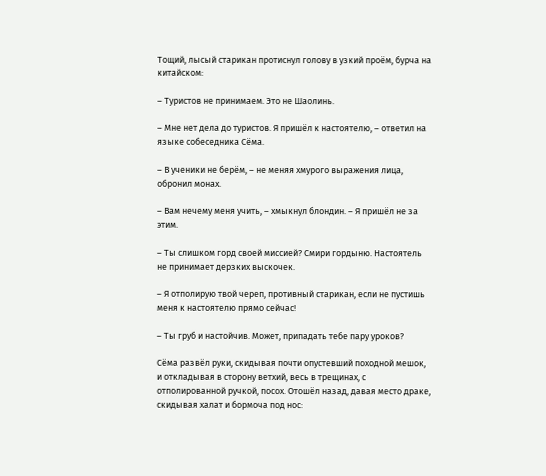Тощий, лысый старикан протиснул голову в узкий проём, бурча на китайском:

– Туристов не принимаем. Это не Шаолинь.

– Мне нет дела до туристов. Я пришёл к настоятелю, – ответил на языке собеседника Сёма.

– В ученики не берём, – не меняя хмурого выражения лица, обронил монах.

– Вам нечему меня учить, – хмыкнул блондин. – Я пришёл не за этим.

– Ты слишком горд своей миссией? Смири гордыню. Настоятель не принимает дерзких выскочек.

– Я отполирую твой череп, противный старикан, если не пустишь меня к настоятелю прямо сейчас!

– Ты груб и настойчив. Может, припадать тебе пару уроков?

Сёма развёл руки, скидывая почти опустевший походной мешок, и откладывая в сторону ветхий, весь в трещинах, с отполированной ручкой, посох. Отошёл назад, давая место драке, скидывая халат и бормоча под нос: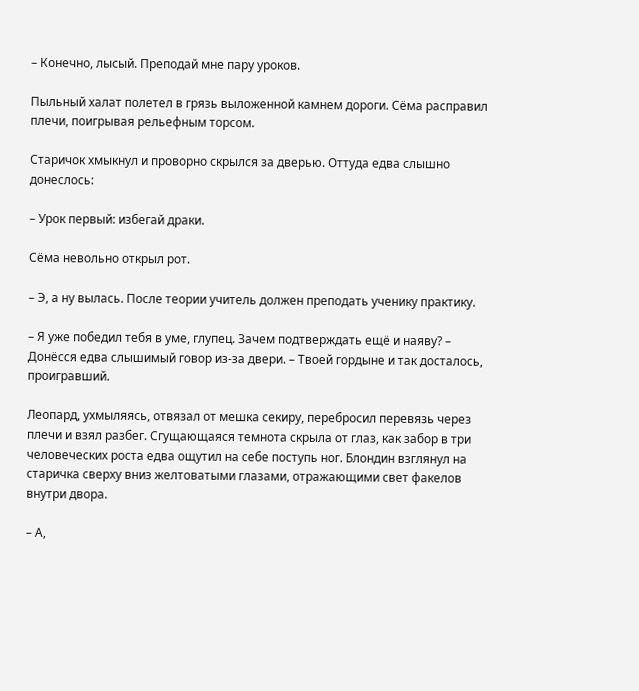– Конечно, лысый. Преподай мне пару уроков.

Пыльный халат полетел в грязь выложенной камнем дороги. Сёма расправил плечи, поигрывая рельефным торсом.

Старичок хмыкнул и проворно скрылся за дверью. Оттуда едва слышно донеслось:

– Урок первый: избегай драки.

Сёма невольно открыл рот.

– Э, а ну вылась. После теории учитель должен преподать ученику практику.

– Я уже победил тебя в уме, глупец. Зачем подтверждать ещё и наяву? – Донёсся едва слышимый говор из-за двери. – Твоей гордыне и так досталось, проигравший.

Леопард, ухмыляясь, отвязал от мешка секиру, перебросил перевязь через плечи и взял разбег. Сгущающаяся темнота скрыла от глаз, как забор в три человеческих роста едва ощутил на себе поступь ног. Блондин взглянул на старичка сверху вниз желтоватыми глазами, отражающими свет факелов внутри двора.

– А,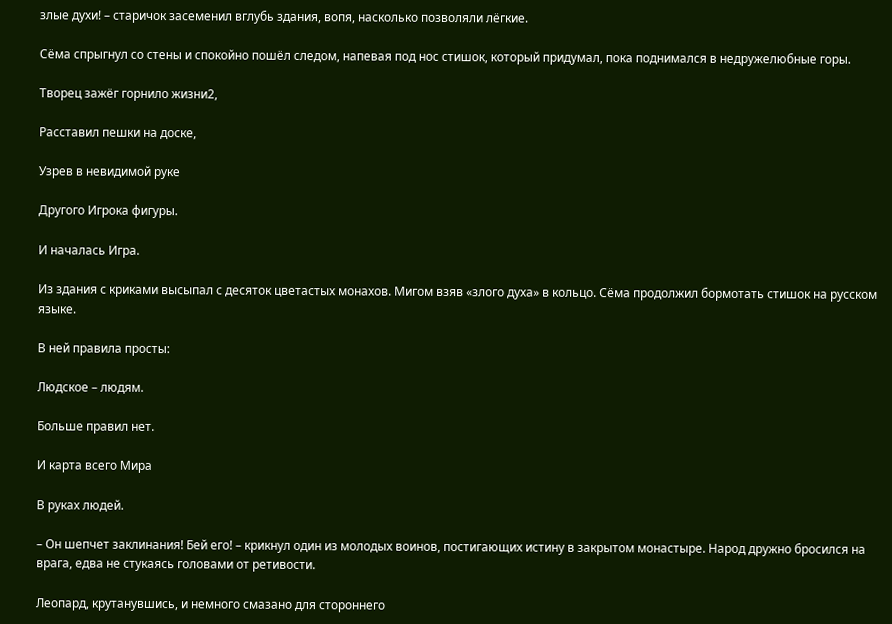злые духи! – старичок засеменил вглубь здания, вопя, насколько позволяли лёгкие.

Сёма спрыгнул со стены и спокойно пошёл следом, напевая под нос стишок, который придумал, пока поднимался в недружелюбные горы.

Творец зажёг горнило жизни2,

Расставил пешки на доске,

Узрев в невидимой руке

Другого Игрока фигуры.

И началась Игра.

Из здания с криками высыпал с десяток цветастых монахов. Мигом взяв «злого духа» в кольцо. Сёма продолжил бормотать стишок на русском языке.

В ней правила просты:

Людское – людям.

Больше правил нет.

И карта всего Мира

В руках людей.

– Он шепчет заклинания! Бей его! – крикнул один из молодых воинов, постигающих истину в закрытом монастыре. Народ дружно бросился на врага, едва не стукаясь головами от ретивости.

Леопард, крутанувшись, и немного смазано для стороннего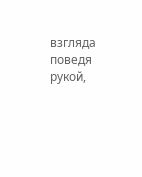взгляда поведя рукой,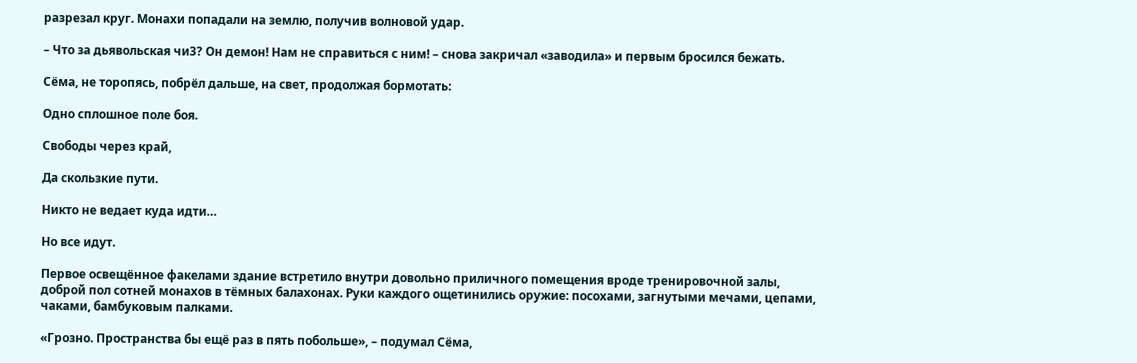разрезал круг. Монахи попадали на землю, получив волновой удар.

– Что за дьявольская чи3? Он демон! Нам не справиться с ним! – снова закричал «заводила» и первым бросился бежать.

Сёма, не торопясь, побрёл дальше, на свет, продолжая бормотать:

Одно сплошное поле боя.

Свободы через край,

Да скользкие пути.

Никто не ведает куда идти…

Но все идут.

Первое освещённое факелами здание встретило внутри довольно приличного помещения вроде тренировочной залы, доброй пол сотней монахов в тёмных балахонах. Руки каждого ощетинились оружие: посохами, загнутыми мечами, цепами, чаками, бамбуковым палками.

«Грозно. Пространства бы ещё раз в пять побольше», – подумал Сёма,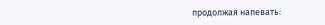продолжая напевать: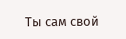Ты сам свой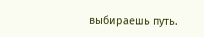выбираешь путь.